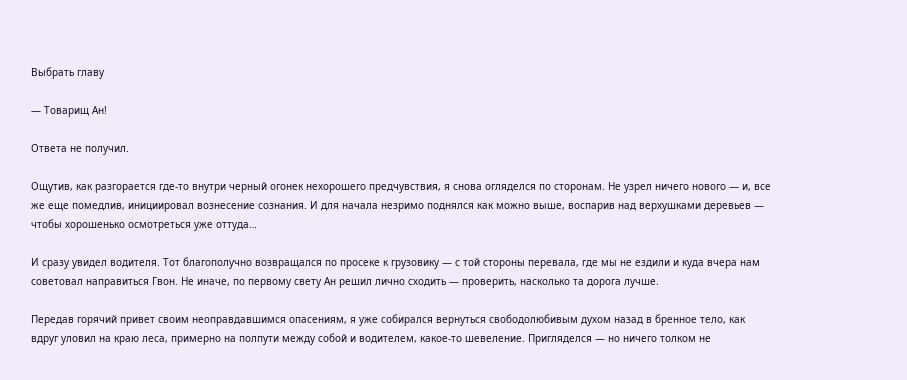Выбрать главу

— Товарищ Ан!

Ответа не получил.

Ощутив, как разгорается где-то внутри черный огонек нехорошего предчувствия, я снова огляделся по сторонам. Не узрел ничего нового — и, все же еще помедлив, инициировал вознесение сознания. И для начала незримо поднялся как можно выше, воспарив над верхушками деревьев — чтобы хорошенько осмотреться уже оттуда…

И сразу увидел водителя. Тот благополучно возвращался по просеке к грузовику — с той стороны перевала, где мы не ездили и куда вчера нам советовал направиться Гвон. Не иначе, по первому свету Ан решил лично сходить — проверить, насколько та дорога лучше.

Передав горячий привет своим неоправдавшимся опасениям, я уже собирался вернуться свободолюбивым духом назад в бренное тело, как вдруг уловил на краю леса, примерно на полпути между собой и водителем, какое-то шевеление. Пригляделся — но ничего толком не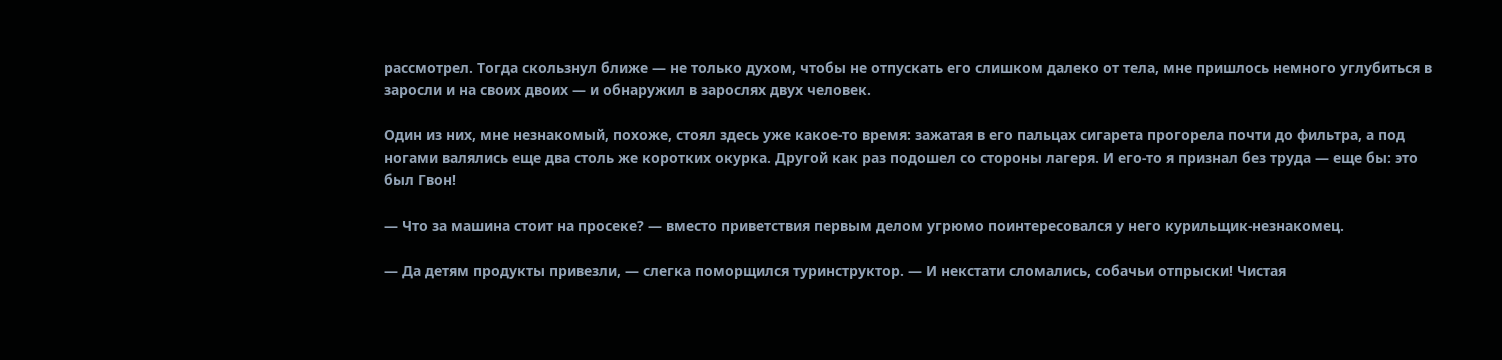рассмотрел. Тогда скользнул ближе — не только духом, чтобы не отпускать его слишком далеко от тела, мне пришлось немного углубиться в заросли и на своих двоих — и обнаружил в зарослях двух человек.

Один из них, мне незнакомый, похоже, стоял здесь уже какое-то время: зажатая в его пальцах сигарета прогорела почти до фильтра, а под ногами валялись еще два столь же коротких окурка. Другой как раз подошел со стороны лагеря. И его-то я признал без труда — еще бы: это был Гвон!

— Что за машина стоит на просеке? — вместо приветствия первым делом угрюмо поинтересовался у него курильщик-незнакомец.

— Да детям продукты привезли, — слегка поморщился туринструктор. — И некстати сломались, собачьи отпрыски! Чистая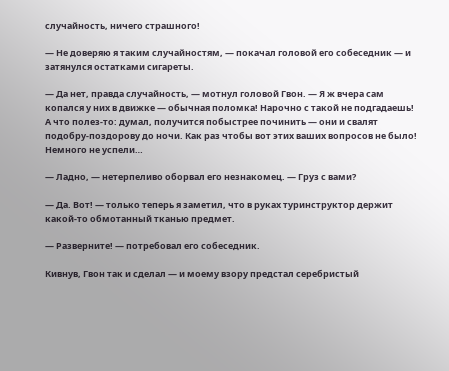случайность, ничего страшного!

— Не доверяю я таким случайностям, — покачал головой его собеседник — и затянулся остатками сигареты.

— Да нет, правда случайность, — мотнул головой Гвон. — Я ж вчера сам копался у них в движке — обычная поломка! Нарочно с такой не подгадаешь! А что полез-то: думал, получится побыстрее починить — они и свалят подобру-поздорову до ночи. Как раз чтобы вот этих ваших вопросов не было! Немного не успели…

— Ладно, — нетерпеливо оборвал его незнакомец. — Груз с вами?

— Да. Вот! — только теперь я заметил, что в руках туринструктор держит какой-то обмотанный тканью предмет.

— Разверните! — потребовал его собеседник.

Кивнув, Гвон так и сделал — и моему взору предстал серебристый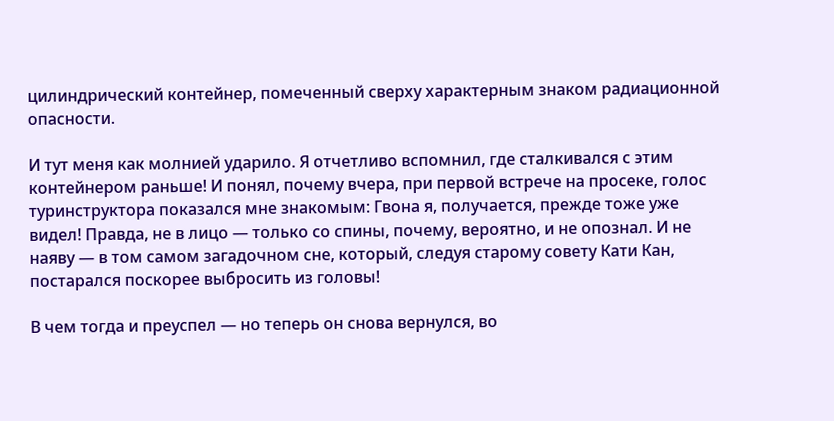цилиндрический контейнер, помеченный сверху характерным знаком радиационной опасности.

И тут меня как молнией ударило. Я отчетливо вспомнил, где сталкивался с этим контейнером раньше! И понял, почему вчера, при первой встрече на просеке, голос туринструктора показался мне знакомым: Гвона я, получается, прежде тоже уже видел! Правда, не в лицо — только со спины, почему, вероятно, и не опознал. И не наяву — в том самом загадочном сне, который, следуя старому совету Кати Кан, постарался поскорее выбросить из головы!

В чем тогда и преуспел — но теперь он снова вернулся, во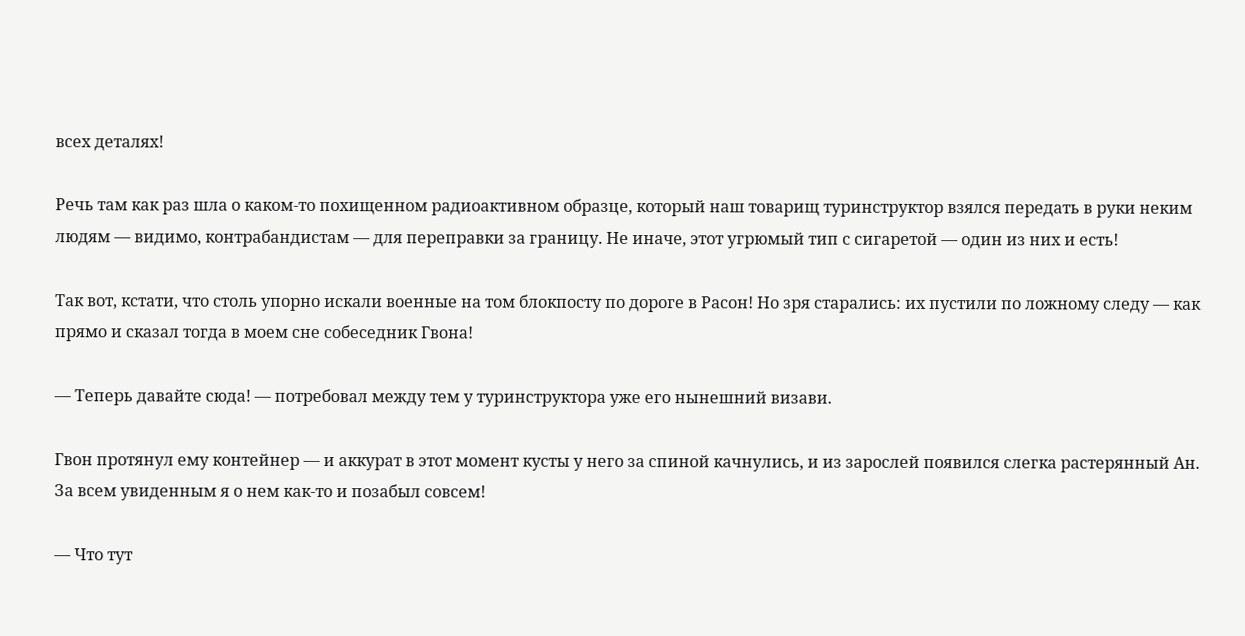всех деталях!

Речь там как раз шла о каком-то похищенном радиоактивном образце, который наш товарищ туринструктор взялся передать в руки неким людям — видимо, контрабандистам — для переправки за границу. Не иначе, этот угрюмый тип с сигаретой — один из них и есть!

Так вот, кстати, что столь упорно искали военные на том блокпосту по дороге в Расон! Но зря старались: их пустили по ложному следу — как прямо и сказал тогда в моем сне собеседник Гвона!

— Теперь давайте сюда! — потребовал между тем у туринструктора уже его нынешний визави.

Гвон протянул ему контейнер — и аккурат в этот момент кусты у него за спиной качнулись, и из зарослей появился слегка растерянный Ан. За всем увиденным я о нем как-то и позабыл совсем!

— Что тут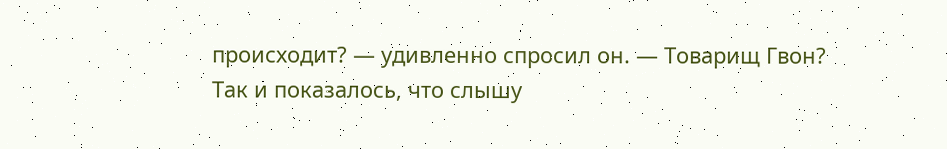происходит? — удивленно спросил он. — Товарищ Гвон? Так и показалось, что слышу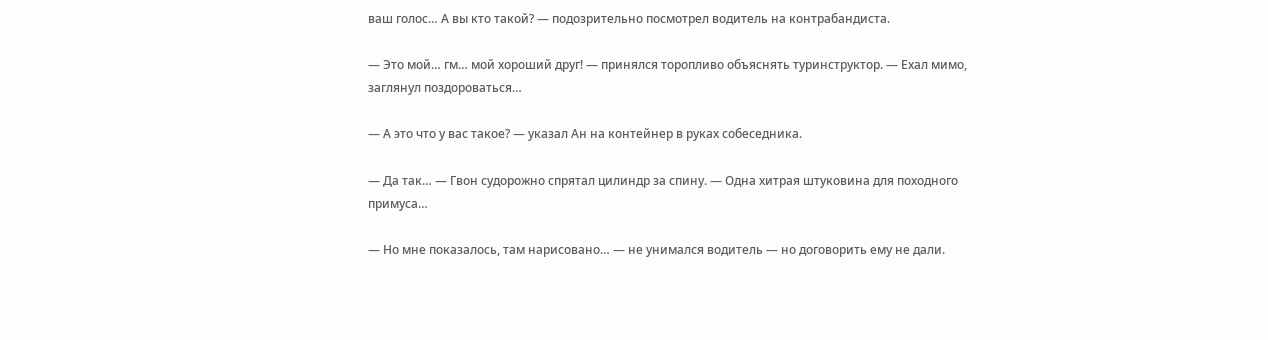ваш голос… А вы кто такой? — подозрительно посмотрел водитель на контрабандиста.

— Это мой… гм… мой хороший друг! — принялся торопливо объяснять туринструктор. — Ехал мимо, заглянул поздороваться…

— А это что у вас такое? — указал Ан на контейнер в руках собеседника.

— Да так… — Гвон судорожно спрятал цилиндр за спину. — Одна хитрая штуковина для походного примуса…

— Но мне показалось, там нарисовано… — не унимался водитель — но договорить ему не дали.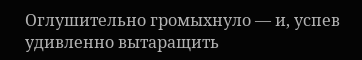Оглушительно громыхнуло — и, успев удивленно вытаращить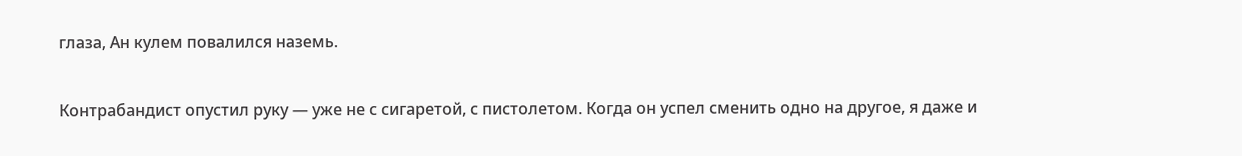глаза, Ан кулем повалился наземь.

Контрабандист опустил руку — уже не с сигаретой, с пистолетом. Когда он успел сменить одно на другое, я даже и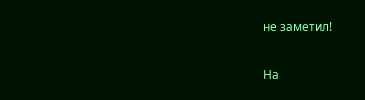не заметил!

На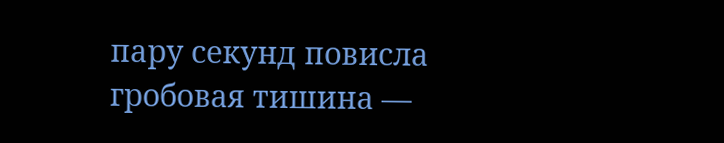пару секунд повисла гробовая тишина —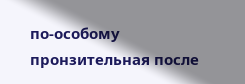по-особому пронзительная после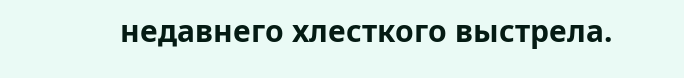недавнего хлесткого выстрела.